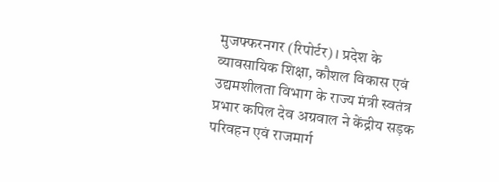मुजफ्फरनगर (रिपोर्टर)। प्रदेश के व्यावसायिक शिक्षा, कौशल विकास एवं उद्यमशीलता विभाग के राज्य मंत्री स्वतंत्र प्रभार कपिल देव अग्रवाल ने केंद्रीय सड़क परिवहन एवं राजमार्ग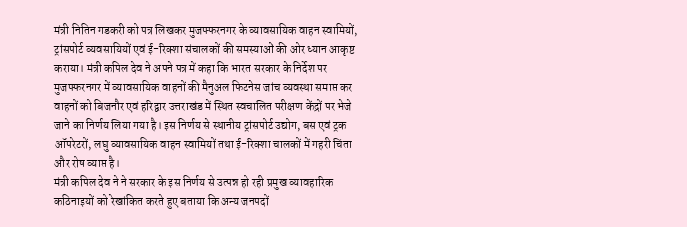मंत्री नितिन गडकरी को पत्र लिखकर मुजफ्फरनगर के व्यावसायिक वाहन स्वामियों, ट्रांसपोर्ट व्यवसायियों एवं ई-रिक्शा संचालकों की समस्याओं की ओर ध्यान आकृष्ट कराया। मंत्री कपिल देव ने अपने पत्र में कहा कि भारत सरकार के निर्देश पर मुजफ्फरनगर में व्यावसायिक वाहनों की मैनुअल फिटनेस जांच व्यवस्था समाप्त कर वाहनों को बिजनौर एवं हरिद्वार उत्तराखंड में स्थित स्वचालित परीक्षण केंद्रों पर भेजे जाने का निर्णय लिया गया है। इस निर्णय से स्थानीय ट्रांसपोर्ट उद्योग, बस एवं ट्रक ऑपरेटरों, लघु व्यावसायिक वाहन स्वामियों तथा ई-रिक्शा चालकों में गहरी चिंता और रोष व्याप्त है।
मंत्री कपिल देव ने ने सरकार के इस निर्णय से उत्पन्न हो रही प्रमुख व्यावहारिक कठिनाइयों को रेखांकित करते हुए बताया कि अन्य जनपदों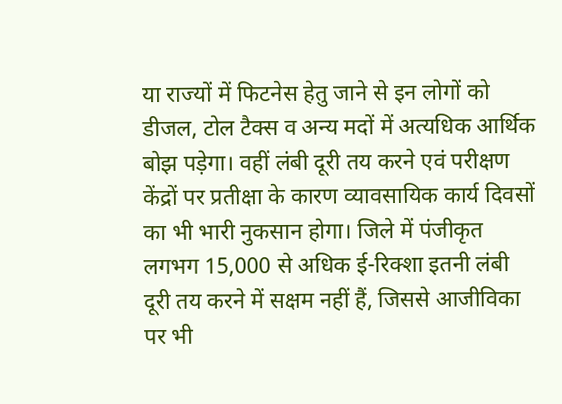या राज्यों में फिटनेस हेतु जाने से इन लोगों को डीजल, टोल टैक्स व अन्य मदों में अत्यधिक आर्थिक बोझ पड़ेगा। वहीं लंबी दूरी तय करने एवं परीक्षण केंद्रों पर प्रतीक्षा के कारण व्यावसायिक कार्य दिवसों का भी भारी नुकसान होगा। जिले में पंजीकृत लगभग 15,000 से अधिक ई-रिक्शा इतनी लंबी दूरी तय करने में सक्षम नहीं हैं, जिससे आजीविका पर भी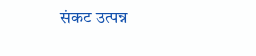संकट उत्पन्न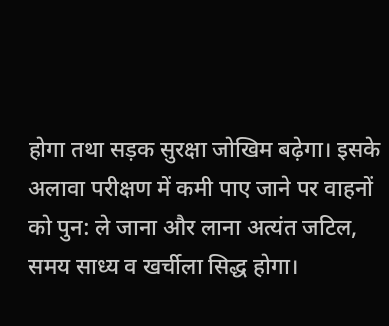होगा तथा सड़क सुरक्षा जोखिम बढ़ेगा। इसके अलावा परीक्षण में कमी पाए जाने पर वाहनों को पुन: ले जाना और लाना अत्यंत जटिल, समय साध्य व खर्चीला सिद्ध होगा।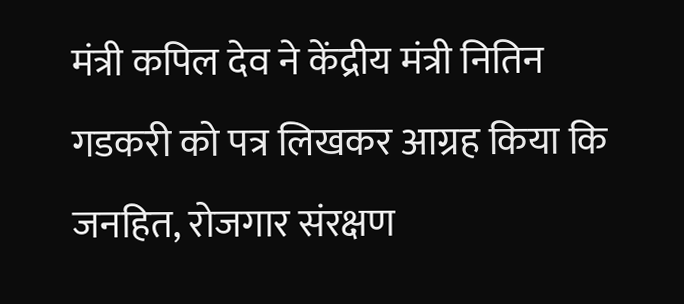मंत्री कपिल देव ने केंद्रीय मंत्री नितिन गडकरी को पत्र लिखकर आग्रह किया कि जनहित, रोजगार संरक्षण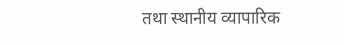तथा स्थानीय व्यापारिक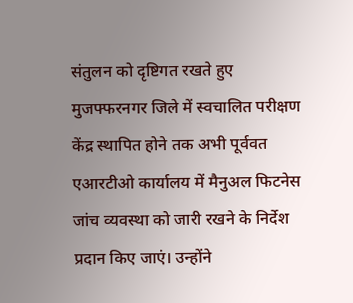संतुलन को दृष्टिगत रखते हुए मुजफ्फरनगर जिले में स्वचालित परीक्षण केंद्र स्थापित होने तक अभी पूर्ववत एआरटीओ कार्यालय में मैनुअल फिटनेस जांच व्यवस्था को जारी रखने के निर्देश प्रदान किए जाएं। उन्होंने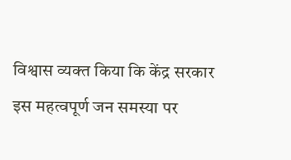विश्वास व्यक्त किया कि केंद्र सरकार इस महत्वपूर्ण जन समस्या पर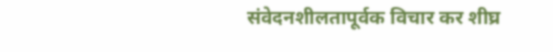संवेदनशीलतापूर्वक विचार कर शीघ्र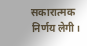सकारात्मक निर्णय लेगी।